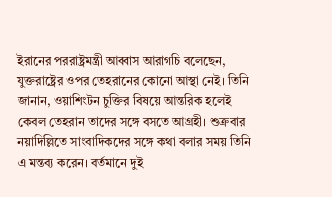ইরানের পররাষ্ট্রমন্ত্রী আব্বাস আরাগচি বলেছেন, যুক্তরাষ্ট্রের ওপর তেহরানের কোনো আস্থা নেই। তিনি জানান, ওয়াশিংটন চুক্তির বিষয়ে আন্তরিক হলেই কেবল তেহরান তাদের সঙ্গে বসতে আগ্রহী। শুক্রবার নয়াদিল্লিতে সাংবাদিকদের সঙ্গে কথা বলার সময় তিনি এ মন্তব্য করেন। বর্তমানে দুই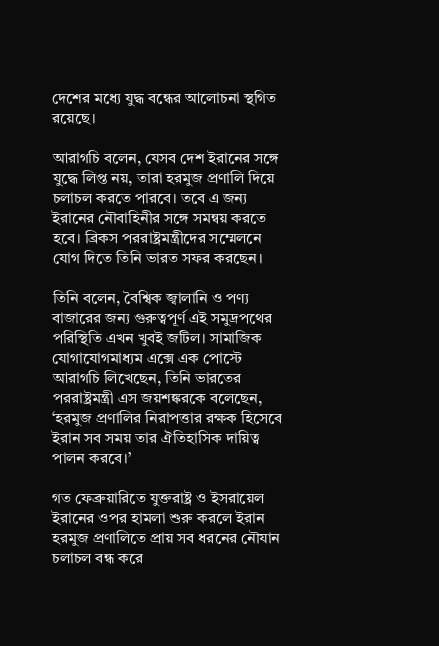দেশের মধ্যে যুদ্ধ বন্ধের আলোচনা স্থগিত রয়েছে।

আরাগচি বলেন, যেসব দেশ ইরানের সঙ্গে যুদ্ধে লিপ্ত নয়, তারা হরমুজ প্রণালি দিয়ে চলাচল করতে পারবে। তবে এ জন্য ইরানের নৌবাহিনীর সঙ্গে সমন্বয় করতে হবে। ব্রিকস পররাষ্ট্রমন্ত্রীদের সম্মেলনে যোগ দিতে তিনি ভারত সফর করছেন।

তিনি বলেন, বৈশ্বিক জ্বালানি ও পণ্য বাজারের জন্য গুরুত্বপূর্ণ এই সমুদ্রপথের পরিস্থিতি এখন খুবই জটিল। সামাজিক যোগাযোগমাধ্যম এক্সে এক পোস্টে আরাগচি লিখেছেন, তিনি ভারতের পররাষ্ট্রমন্ত্রী এস জয়শঙ্করকে বলেছেন, ‘হরমুজ প্রণালির নিরাপত্তার রক্ষক হিসেবে ইরান সব সময় তার ঐতিহাসিক দায়িত্ব পালন করবে।’

গত ফেব্রুয়ারিতে যুক্তরাষ্ট্র ও ইসরায়েল ইরানের ওপর হামলা শুরু করলে ইরান হরমুজ প্রণালিতে প্রায় সব ধরনের নৌযান চলাচল বন্ধ করে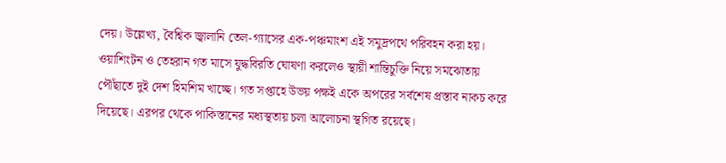দেয়। উল্লেখ্য, বৈশ্বিক জ্বালানি তেল-গ্যাসের এক-পঞ্চমাংশ এই সমুদ্রপথে পরিবহন করা হয়। ওয়াশিংটন ও তেহরান গত মাসে যুদ্ধবিরতি ঘোষণা করলেও স্থায়ী শান্তিচুক্তি নিয়ে সমঝোতায় পৌঁছাতে দুই দেশ হিমশিম খাচ্ছে। গত সপ্তাহে উভয় পক্ষই একে অপরের সর্বশেষ প্রস্তাব নাকচ করে দিয়েছে। এরপর থেকে পাকিস্তানের মধ্যস্থতায় চলা আলোচনা স্থগিত রয়েছে।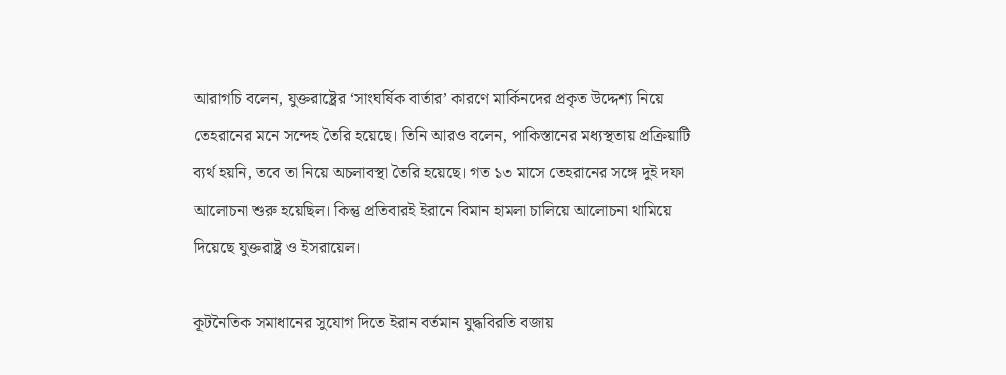আরাগচি বলেন, যুক্তরাষ্ট্রের ‘সাংঘর্ষিক বার্তার’ কারণে মার্কিনদের প্রকৃত উদ্দেশ্য নিয়ে তেহরানের মনে সন্দেহ তৈরি হয়েছে। তিনি আরও বলেন, পাকিস্তানের মধ্যস্থতায় প্রক্রিয়াটি ব্যর্থ হয়নি, তবে তা নিয়ে অচলাবস্থা তৈরি হয়েছে। গত ১৩ মাসে তেহরানের সঙ্গে দুই দফা আলোচনা শুরু হয়েছিল। কিন্তু প্রতিবারই ইরানে বিমান হামলা চালিয়ে আলোচনা থামিয়ে দিয়েছে যুক্তরাষ্ট্র ও ইসরায়েল।

কূটনৈতিক সমাধানের সুযোগ দিতে ইরান বর্তমান যুদ্ধবিরতি বজায়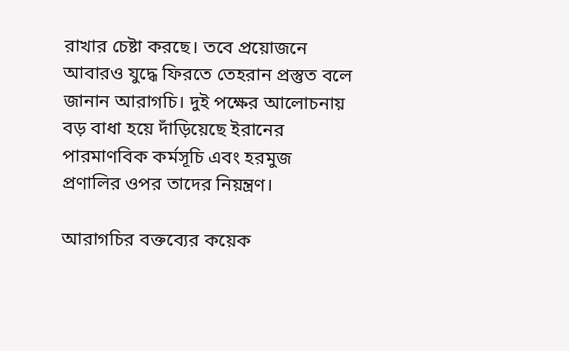রাখার চেষ্টা করছে। তবে প্রয়োজনে আবারও যুদ্ধে ফিরতে তেহরান প্রস্তুত বলে জানান আরাগচি। দুই পক্ষের আলোচনায় বড় বাধা হয়ে দাঁড়িয়েছে ইরানের পারমাণবিক কর্মসূচি এবং হরমুজ প্রণালির ওপর তাদের নিয়ন্ত্রণ।

আরাগচির বক্তব্যের কয়েক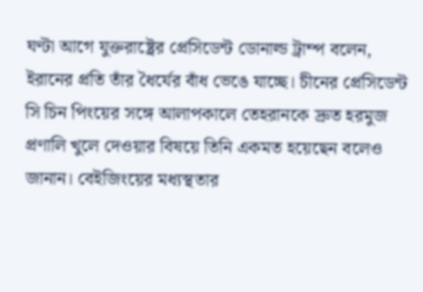ঘণ্টা আগে যুক্তরাষ্ট্রের প্রেসিডেন্ট ডোনাল্ড ট্রাম্প বলেন, ইরানের প্রতি তাঁর ধৈর্যের বাঁধ ভেঙে যাচ্ছে। চীনের প্রেসিডেন্ট সি চিন পিংয়ের সঙ্গে আলাপকালে তেহরানকে দ্রুত হরমুজ প্রণালি খুলে দেওয়ার বিষয়ে তিনি একমত হয়েছেন বলেও জানান। বেইজিংয়ের মধ্যস্থতার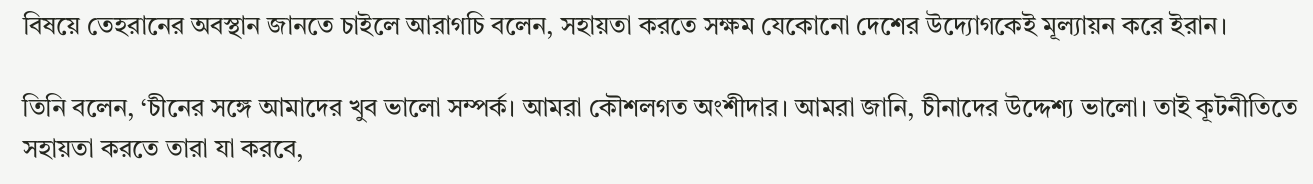বিষয়ে তেহরানের অবস্থান জানতে চাইলে আরাগচি বলেন, সহায়তা করতে সক্ষম যেকোনো দেশের উদ্যোগকেই মূল্যায়ন করে ইরান।

তিনি বলেন, ‘চীনের সঙ্গে আমাদের খুব ভালো সম্পর্ক। আমরা কৌশলগত অংশীদার। আমরা জানি, চীনাদের উদ্দেশ্য ভালো। তাই কূটনীতিতে সহায়তা করতে তারা যা করবে,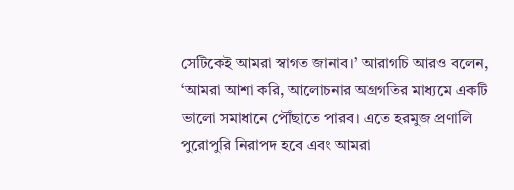সেটিকেই আমরা স্বাগত জানাব।’ আরাগচি আরও বলেন, ‘আমরা আশা করি, আলোচনার অগ্রগতির মাধ্যমে একটি ভালো সমাধানে পৌঁছাতে পারব। এতে হরমুজ প্রণালি পুরোপুরি নিরাপদ হবে এবং আমরা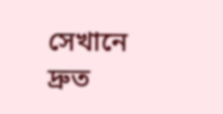সেখানে দ্রুত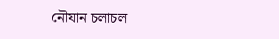নৌযান চলাচল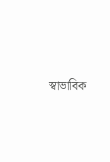স্বাভাবিক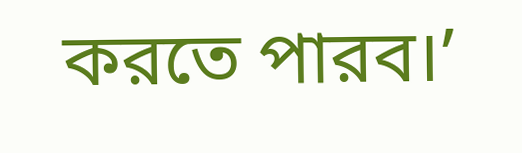করতে পারব।’